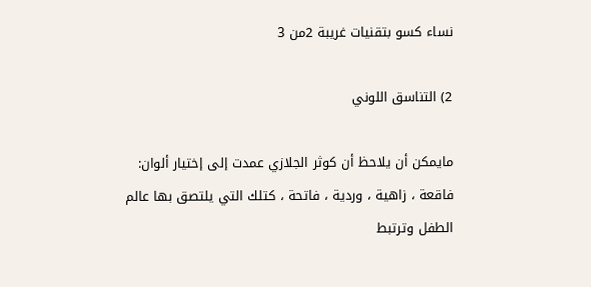نساء كسو بتقنيات غريبة 2من 3

2) التناسق اللوني

مايمكن أن يلاحظ أن كوثر الجلازي عمدت إلى إختيار ألوان:  فاقعة ، زاهية ، وردية ، فاتحة ، كتلك التي يلتصق بها عالم الطفل وترتبط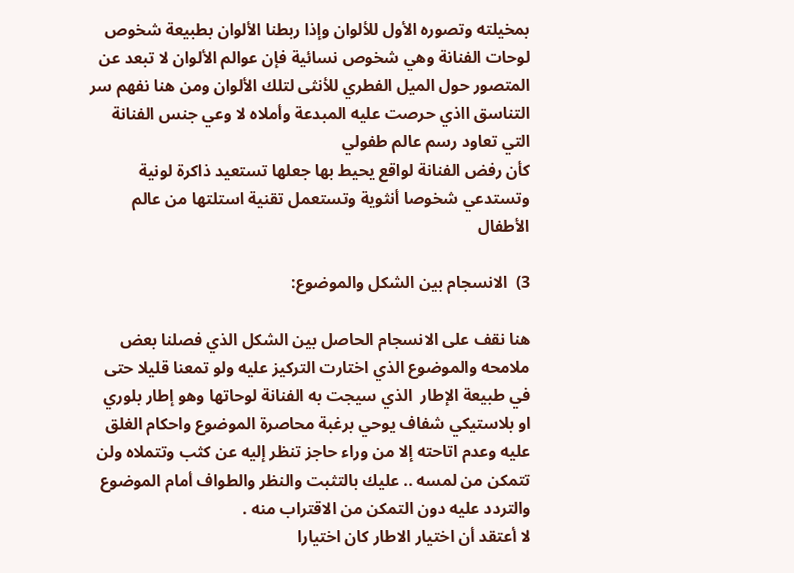بمخيلته وتصوره الأول للألوان وإذا ربطنا الألوان بطبيعة شخوص لوحات الفنانة وهي شخوص نسائية فإن عوالم الألوان لا تبعد عن المتصور حول الميل الفطري للأنثى لتلك الألوان ومن هنا نفهم سر التناسق ااذي حرصت عليه المبدعة وأملاه لا وعي جنس الفنانة التي تعاود رسم عالم طفولي
كأن رفض الفنانة لواقع يحيط بها جعلها تستعيد ذاكرة لونية وتستدعي شخوصا أنثوية وتستعمل تقنية استلتها من عالم الأطفال

3)  الانسجام بين الشكل والموضوع:

هنا نقف على الانسجام الحاصل بين الشكل الذي فصلنا بعض ملامحه والموضوع الذي اختارت التركيز عليه ولو تمعنا قليلا حتى في طبيعة الإطار  الذي سيجت به الفنانة لوحاتها وهو إطار بلوري او بلاستيكي شفاف يوحي برغبة محاصرة الموضوع واحكام الغلق عليه وعدم اتاحته إلا من وراء حاجز تنظر إليه عن كثب وتتملاه ولن تتمكن من لمسه .. عليك بالتثبت والنظر والطواف أمام الموضوع والتردد عليه دون التمكن من الاقتراب منه .
لا أعتقد أن اختيار الاطار كان اختيارا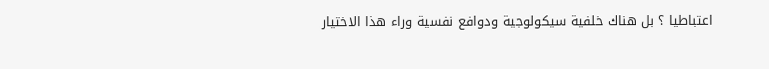اعتباطيا ؟ بل هناك خلفية سيكولوجية ودوافع نفسية وراء هذا الاختيار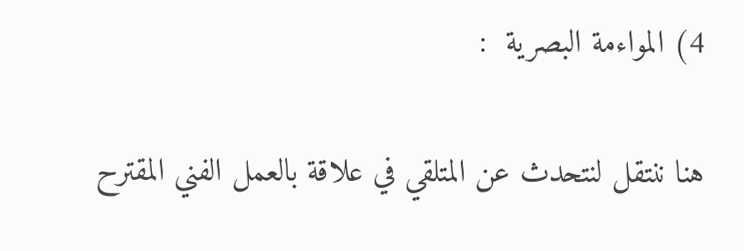4) المواءمة البصرية  :

هنا ننتقل لنتحدث عن المتلقي في علاقة بالعمل الفني المقترح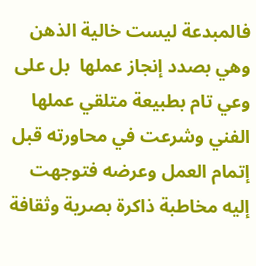فالمبدعة ليست خالية الذهن وهي بصدد إنجاز عملها  بل على وعي تام بطبيعة متلقي عملها الفني وشرعت في محاورته قبل إتمام العمل وعرضه فتوجهت إليه مخاطبة ذاكرة بصرية وثقافة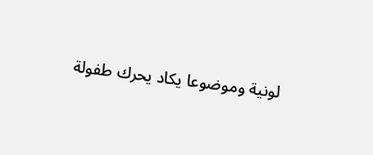لونية وموضوعا يكاد يحرك طفولة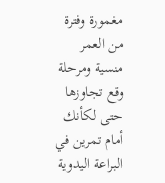مغمورة وفترة من العمر منسية ومرحلة وقع تجاوزها حتى لكأنك أمام تمرين في البراعة اليدوية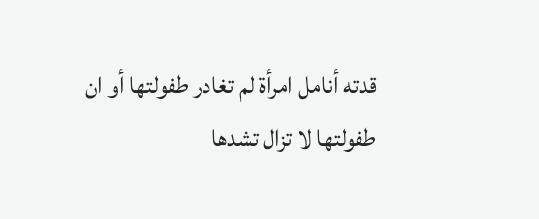قدته أنامل امرأة لم تغادر طفولتها أو ان طفولتها لا تزال تشدها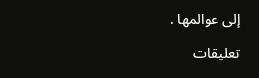إلى عوالمها .

تعليقات